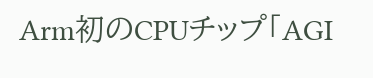Arm初のCPUチップ「AGI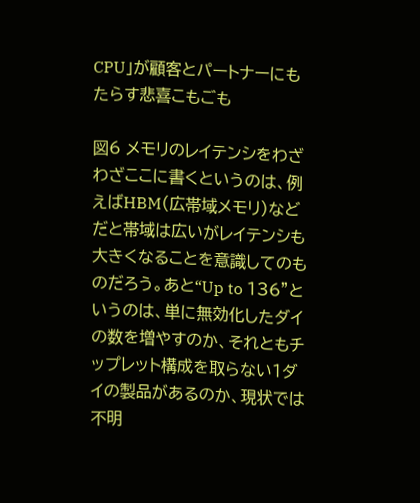CPU」が顧客とパートナーにもたらす悲喜こもごも

図6 メモリのレイテンシをわざわざここに書くというのは、例えばHBM(広帯域メモリ)などだと帯域は広いがレイテンシも大きくなることを意識してのものだろう。あと“Up to 136”というのは、単に無効化したダイの数を増やすのか、それともチップレット構成を取らない1ダイの製品があるのか、現状では不明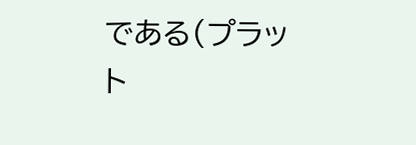である(プラット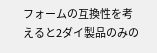フォームの互換性を考えると2ダイ製品のみの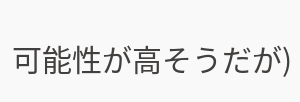可能性が高そうだが)